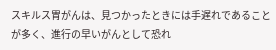スキルス胃がんは、見つかったときには手遅れであることが多く、進行の早いがんとして恐れ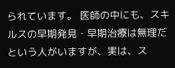られています。 医師の中にも、スキルスの早期発見・早期治療は無理だという人がいますが、実は、ス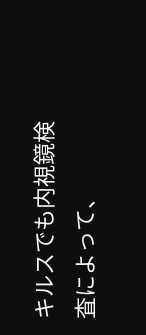キルスでも内視鏡検査によって、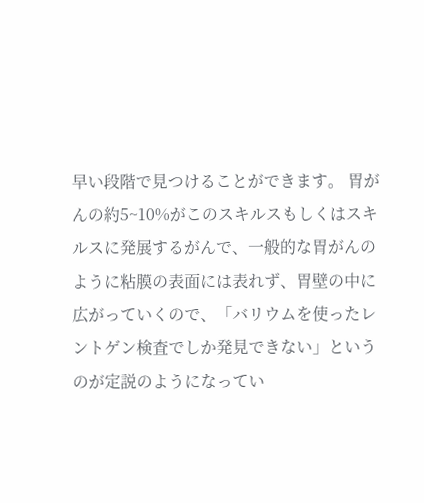早い段階で見つけることができます。 胃がんの約5~10%がこのスキルスもしくはスキルスに発展するがんで、一般的な胃がんのように粘膜の表面には表れず、胃壁の中に広がっていくので、「バリウムを使ったレントゲン検査でしか発見できない」というのが定説のようになってい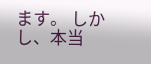ます。 しかし、本当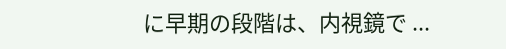に早期の段階は、内視鏡で ...